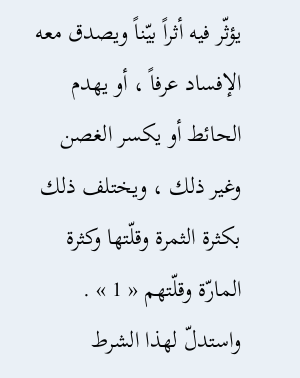يؤثّر فيه أثراً بيّناً ويصدق معه الإفساد عرفاً ، أو يهدم الحائط أو يكسر الغصن وغير ذلك ، ويختلف ذلك بكثرة الثمرة وقلّتها وكثرة المارّة وقلّتهم « 1 » .
واستدلّ لهذا الشرط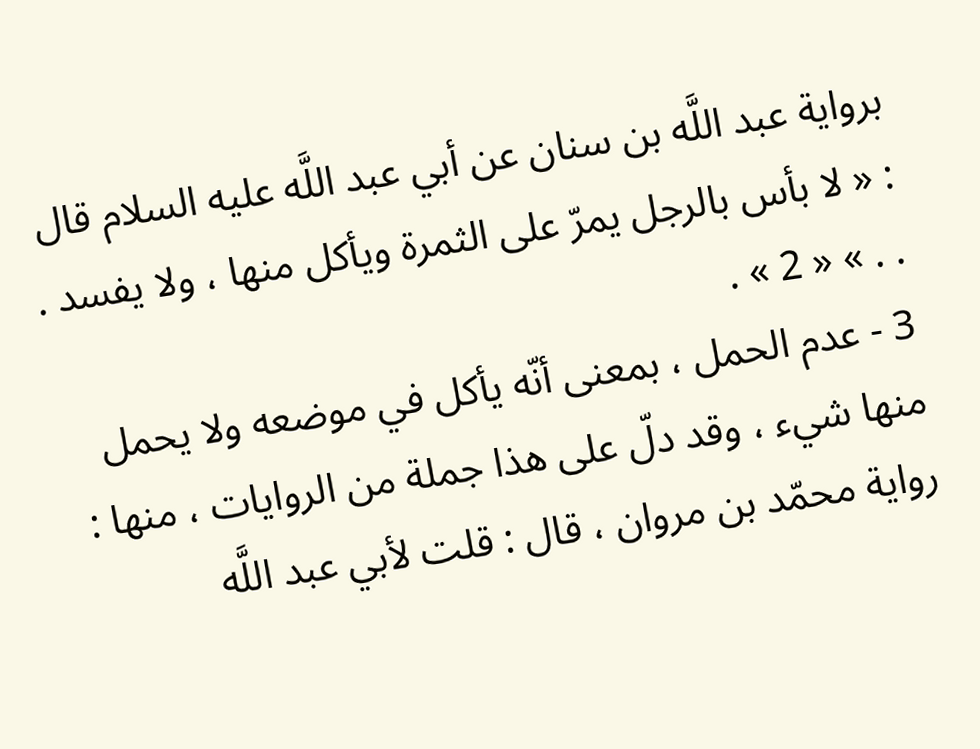برواية عبد اللَّه بن سنان عن أبي عبد اللَّه عليه السلام قال : « لا بأس بالرجل يمرّ على الثمرة ويأكل منها ، ولا يفسد . . . » « 2 » .
3 - عدم الحمل ، بمعنى أنّه يأكل في موضعه ولا يحمل منها شيء ، وقد دلّ على هذا جملة من الروايات ، منها : رواية محمّد بن مروان ، قال : قلت لأبي عبد اللَّه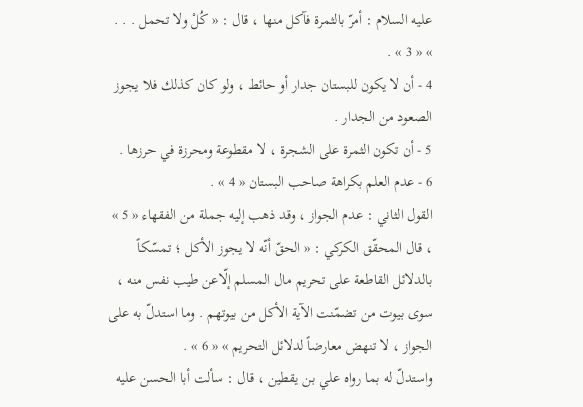عليه السلام : أمرّ بالثمرة فآكل منها ، قال : « كُلْ ولا تحمل . . . » « 3 » .
4 - أن لا يكون للبستان جدار أو حائط ، ولو كان كذلك فلا يجوز الصعود من الجدار .
5 - أن تكون الثمرة على الشجرة ، لا مقطوعة ومحرزة في حرزها .
6 - عدم العلم بكراهة صاحب البستان « 4 » .
القول الثاني : عدم الجواز ، وقد ذهب إليه جملة من الفقهاء « 5 » ، قال المحقّق الكركي : « الحقّ أنّه لا يجوز الأكل ؛ تمسّكاً بالدلائل القاطعة على تحريم مال المسلم إلّاعن طيب نفس منه ، سوى بيوت من تضمّنت الآية الأكل من بيوتهم . وما استدلّ به على الجواز ، لا تنهض معارضاً لدلائل التحريم » « 6 » .
واستدلّ له بما رواه علي بن يقطين ، قال : سألت أبا الحسن عليه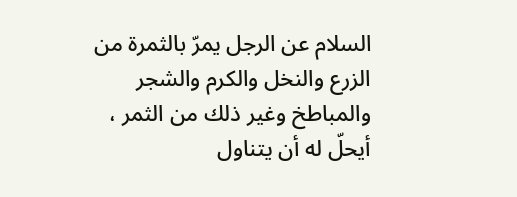السلام عن الرجل يمرّ بالثمرة من الزرع والنخل والكرم والشجر والمباطخ وغير ذلك من الثمر ، أيحلّ له أن يتناول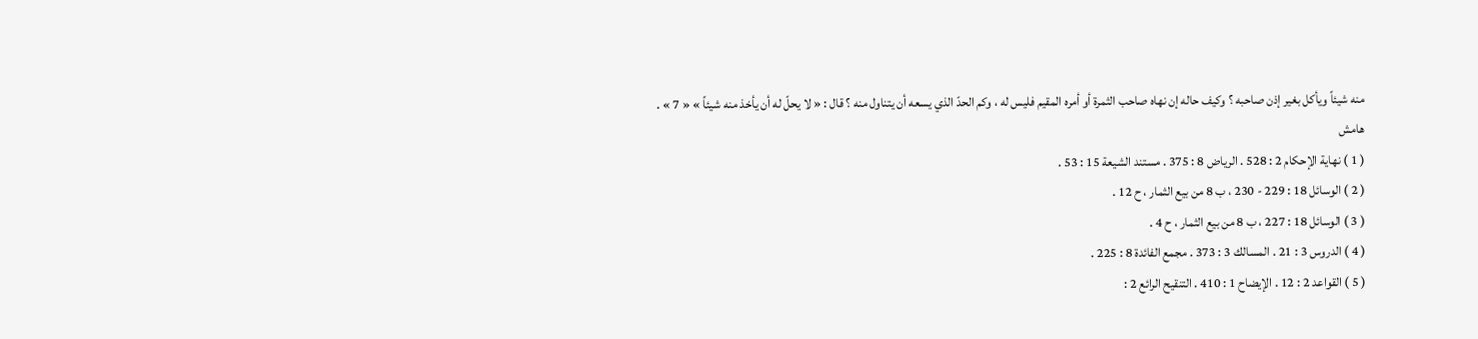منه شيئاً ويأكل بغير إذن صاحبه ؟ وكيف حاله إن نهاه صاحب الثمرة أو أمره المقيم فليس له ، وكم الحدّ الذي يسعه أن يتناول منه ؟ قال : « لا يحلّ له أن يأخذ منه شيئاً » « 7 » .
هامش
( 1 ) نهاية الإحكام 2 : 528 . الرياض 8 : 375 . مستند الشيعة 15 : 53 .
( 2 ) الوسائل 18 : 229 - 230 ، ب 8 من بيع الثمار ، ح 12 .
( 3 ) الوسائل 18 : 227 ، ب 8 من بيع الثمار ، ح 4 .
( 4 ) الدروس 3 : 21 . المسالك 3 : 373 . مجمع الفائدة 8 : 225 .
( 5 ) القواعد 2 : 12 . الإيضاح 1 : 410 . التنقيح الرائع 2 :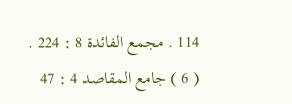114 . مجمع الفائدة 8 : 224 .
( 6 ) جامع المقاصد 4 : 47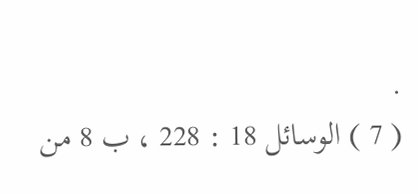.
( 7 ) الوسائل 18 : 228 ، ب 8 من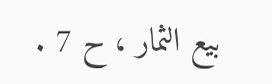بيع الثمار ، ح 7 .